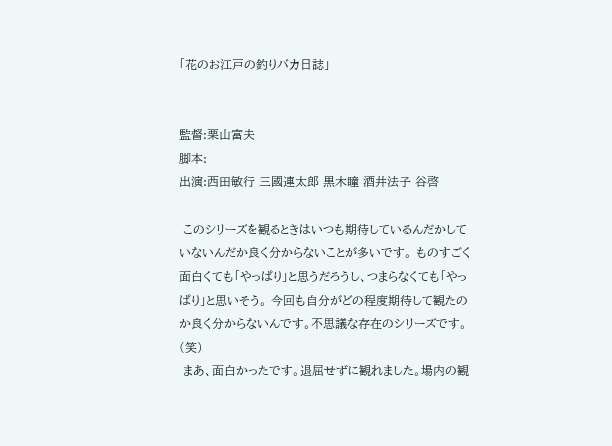「花のお江戸の釣りバカ日誌」


監督:栗山富夫
脚本:
出演:西田敏行 三國連太郎 黒木瞳 酒井法子 谷啓

 このシリーズを観るときはいつも期待しているんだかしていないんだか良く分からないことが多いです。 ものすごく面白くても「やっぱり」と思うだろうし、つまらなくても「やっぱり」と思いそう。 今回も自分がどの程度期待して観たのか良く分からないんです。不思議な存在のシリーズです。(笑)
 まあ、面白かったです。退屈せずに観れました。場内の観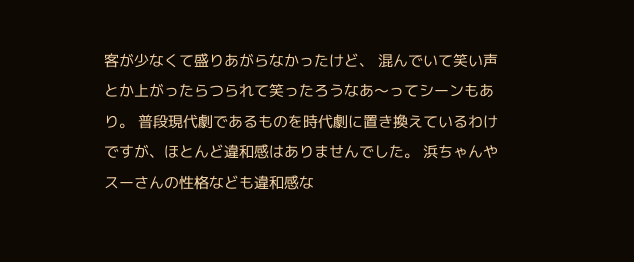客が少なくて盛りあがらなかったけど、 混んでいて笑い声とか上がったらつられて笑ったろうなあ〜ってシーンもあり。 普段現代劇であるものを時代劇に置き換えているわけですが、ほとんど違和感はありませんでした。 浜ちゃんやスーさんの性格なども違和感な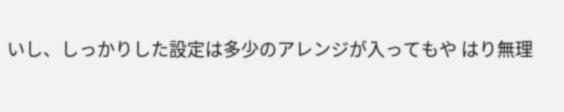いし、しっかりした設定は多少のアレンジが入ってもや はり無理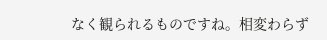なく観られるものですね。相変わらず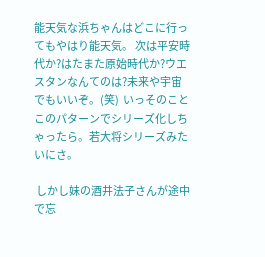能天気な浜ちゃんはどこに行ってもやはり能天気。 次は平安時代か?はたまた原始時代か?ウエスタンなんてのは?未来や宇宙でもいいぞ。(笑)  いっそのことこのパターンでシリーズ化しちゃったら。若大将シリーズみたいにさ。

 しかし妹の酒井法子さんが途中で忘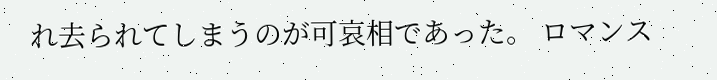れ去られてしまうのが可哀相であった。 ロマンス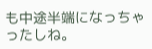も中途半端になっちゃったしね。